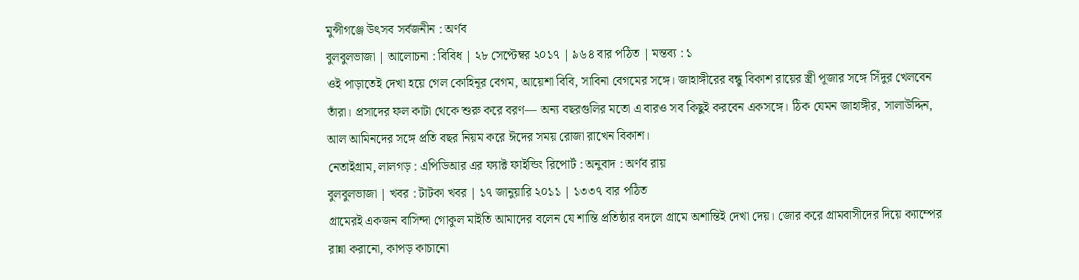মুন্সীগঞ্জে উৎসব সর্বজনীন : অর্ণব
বুলবুলভাজা | আলোচনা : বিবিধ | ২৮ সেপ্টেম্বর ২০১৭ | ৯৬৪ বার পঠিত | মন্তব্য : ১
ওই পাড়াতেই দেখা হয়ে গেল কোহিনূর বেগম, আয়েশা বিবি, সাবিনা বেগমের সঙ্গে। জাহাঙ্গীরের বন্ধু বিকাশ রায়ের স্ত্রী পূজার সঙ্গে সিঁদুর খেলবেন তাঁরা। প্রসাদের ফল কাটা থেকে শুরু করে বরণ— অন্য বছরগুলির মতো এ বারও সব কিছুই করবেন একসঙ্গে। ঠিক যেমন জাহাঙ্গীর, সালাউদ্দিন, আল আমিনদের সঙ্গে প্রতি বছর নিয়ম করে ঈদের সময় রোজা রাখেন বিকাশ।
নেতাইগ্রাম, লালগড় : এপিডিআর এর ফ্যাক্ট ফাইন্ডিং রিপোর্ট : অনুবাদ : অর্ণব রায়
বুলবুলভাজা | খবর : টাটকা খবর | ১৭ জানুয়ারি ২০১১ | ১৩৩৭ বার পঠিত
গ্রামেরই একজন বাসিন্দা গোকুল মাইতি আমাদের বলেন যে শান্তি প্রতিষ্ঠার বদলে গ্রামে অশান্তিই দেখা দেয়। জোর করে গ্রামবাসীদের দিয়ে ক্যাম্পের রান্না করানো, কাপড় কাচানো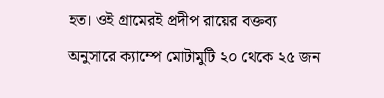হত। ওই গ্রামেরই প্রদীপ রায়ের বক্তব্য অনুসারে ক্যাম্পে মোটামুটি ২০ থেকে ২৫ জন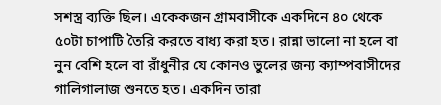সশস্ত্র ব্যক্তি ছিল। একেকজন গ্রামবাসীকে একদিনে ৪০ থেকে ৫০টা চাপাটি তৈরি করতে বাধ্য করা হত। রান্না ভালো না হলে বা নুন বেশি হলে বা রাঁধুনীর যে কোনও ভুলের জন্য ক্যাম্পবাসীদের গালিগালাজ শুনতে হত। একদিন তারা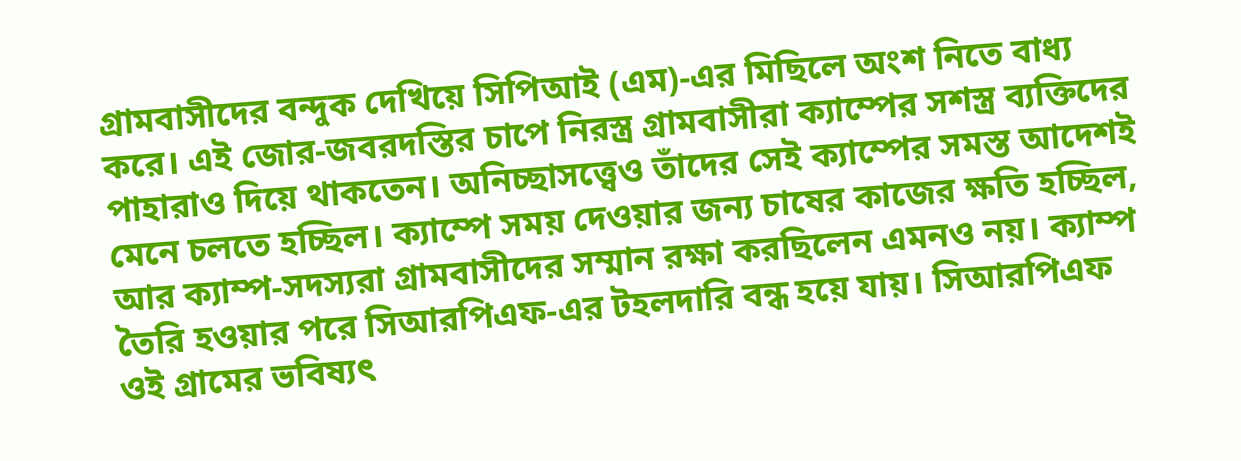গ্রামবাসীদের বন্দুক দেখিয়ে সিপিআই (এম)-এর মিছিলে অংশ নিতে বাধ্য করে। এই জোর-জবরদস্তির চাপে নিরস্ত্র গ্রামবাসীরা ক্যাম্পের সশস্ত্র ব্যক্তিদের পাহারাও দিয়ে থাকতেন। অনিচ্ছাসত্ত্বেও তাঁদের সেই ক্যাম্পের সমস্ত আদেশই মেনে চলতে হচ্ছিল। ক্যাম্পে সময় দেওয়ার জন্য চাষের কাজের ক্ষতি হচ্ছিল, আর ক্যাম্প-সদস্যরা গ্রামবাসীদের সম্মান রক্ষা করছিলেন এমনও নয়। ক্যাম্প তৈরি হওয়ার পরে সিআরপিএফ-এর টহলদারি বন্ধ হয়ে যায়। সিআরপিএফ ওই গ্রামের ভবিষ্যৎ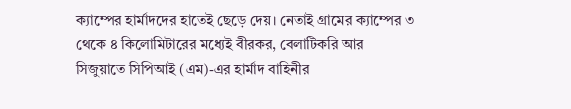ক্যাম্পের হার্মাদদের হাতেই ছেড়ে দেয়। নেতাই গ্রামের ক্যাম্পের ৩ থেকে ৪ কিলোমিটারের মধ্যেই বীরকর, বেলাটিকরি আর সিজুয়াতে সিপিআই (এম)-এর হার্মাদ বাহিনীর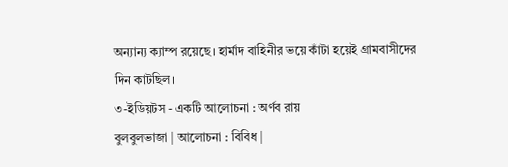অন্যান্য ক্যাম্প রয়েছে। হার্মাদ বাহিনীর ভয়ে কাঁটা হয়েই গ্রামবাসীদের দিন কাটছিল।
৩-ইডিয়টস - একটি আলোচনা : অর্ণব রায়
বুলবুলভাজা | আলোচনা : বিবিধ |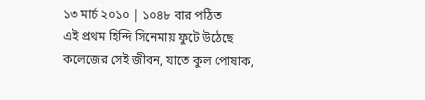১৩ মার্চ ২০১০ | ১০৪৮ বার পঠিত
এই প্রথম হিন্দি সিনেমায় ফুটে উঠেছে কলেজের সেই জীবন, যাতে কুল পোষাক,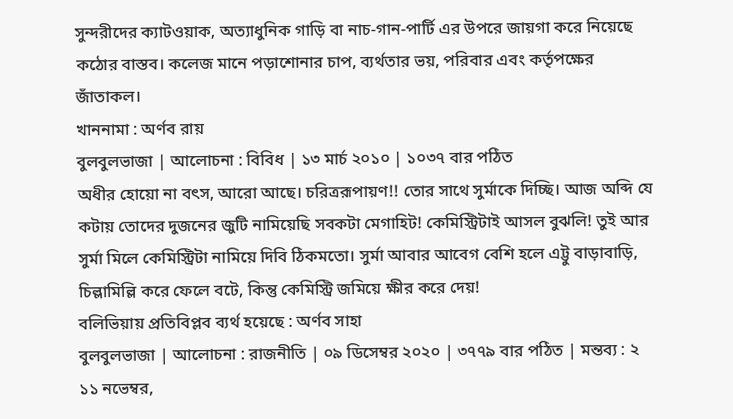সুন্দরীদের ক্যাটওয়াক, অত্যাধুনিক গাড়ি বা নাচ-গান-পার্টি এর উপরে জায়গা করে নিয়েছে কঠোর বাস্তব। কলেজ মানে পড়াশোনার চাপ, ব্যর্থতার ভয়, পরিবার এবং কর্তৃপক্ষের জাঁতাকল।
খাননামা : অর্ণব রায়
বুলবুলভাজা | আলোচনা : বিবিধ | ১৩ মার্চ ২০১০ | ১০৩৭ বার পঠিত
অধীর হোয়ো না বৎস, আরো আছে। চরিত্ররূপায়ণ!! তোর সাথে সুর্মাকে দিচ্ছি। আজ অব্দি যে কটায় তোদের দুজনের জুটি নামিয়েছি সবকটা মেগাহিট! কেমিস্ট্রিটাই আসল বুঝলি! তুই আর সুর্মা মিলে কেমিস্ট্রিটা নামিয়ে দিবি ঠিকমতো। সুর্মা আবার আবেগ বেশি হলে এট্টু বাড়াবাড়ি, চিল্লামিল্লি করে ফেলে বটে, কিন্তু কেমিস্ট্রি জমিয়ে ক্ষীর করে দেয়!
বলিভিয়ায় প্রতিবিপ্লব ব্যর্থ হয়েছে : অর্ণব সাহা
বুলবুলভাজা | আলোচনা : রাজনীতি | ০৯ ডিসেম্বর ২০২০ | ৩৭৭৯ বার পঠিত | মন্তব্য : ২
১১ নভেম্বর,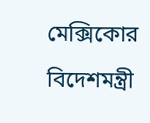মেক্সিকোর বিদেশমন্ত্রী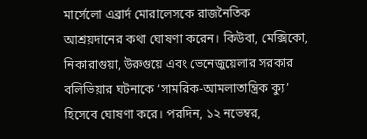মার্সেলো এব্রার্দ মোরালেসকে রাজনৈতিক আশ্রয়দানের কথা ঘোষণা করেন। কিউবা, মেক্সিকো, নিকারাগুয়া, উরুগুয়ে এবং ভেনেজুয়েলার সরকার বলিভিয়ার ঘটনাকে ‘সামরিক-আমলাতান্ত্রিক ক্যু’ হিসেবে ঘোষণা করে। পরদিন, ১২ নভেম্বর,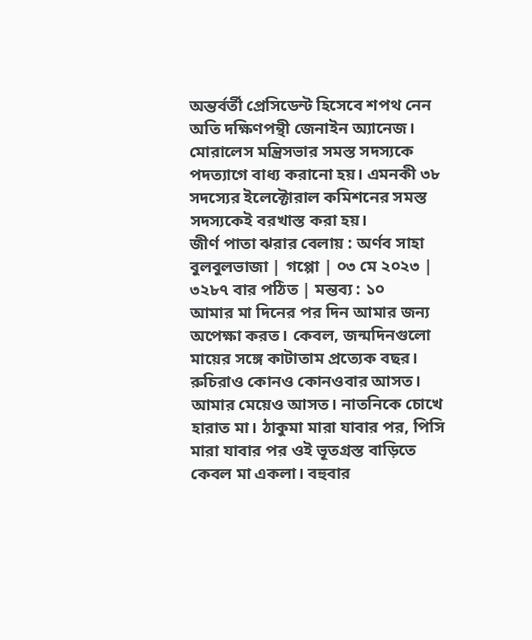অন্তর্বর্তী প্রেসিডেন্ট হিসেবে শপথ নেন অতি দক্ষিণপন্থী জেনাইন অ্যানেজ। মোরালেস মন্ত্রিসভার সমস্ত সদস্যকে পদত্যাগে বাধ্য করানো হয়। এমনকী ৩৮ সদস্যের ইলেক্টোরাল কমিশনের সমস্ত সদস্যকেই বরখাস্ত করা হয়।
জীর্ণ পাতা ঝরার বেলায় : অর্ণব সাহা
বুলবুলভাজা | গপ্পো | ০৩ মে ২০২৩ | ৩২৮৭ বার পঠিত | মন্তব্য : ১০
আমার মা দিনের পর দিন আমার জন্য অপেক্ষা করত। কেবল, জন্মদিনগুলো মায়ের সঙ্গে কাটাতাম প্রত্যেক বছর। রুচিরাও কোনও কোনওবার আসত। আমার মেয়েও আসত। নাতনিকে চোখে হারাত মা। ঠাকুমা মারা যাবার পর, পিসি মারা যাবার পর ওই ভূতগ্রস্ত বাড়িতে কেবল মা একলা। বহুবার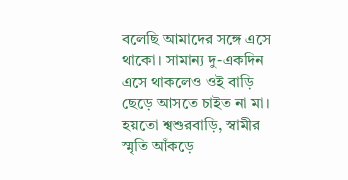বলেছি আমাদের সঙ্গে এসে থাকো। সামান্য দু-একদিন এসে থাকলেও ওই বাড়ি ছেড়ে আসতে চাইত না মা। হয়তো শ্বশুরবাড়ি, স্বামীর স্মৃতি আঁকড়ে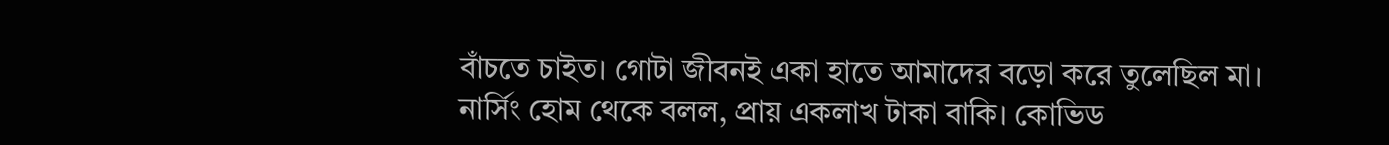বাঁচতে চাইত। গোটা জীবনই একা হাতে আমাদের বড়ো করে তুলেছিল মা। নার্সিং হোম থেকে বলল, প্রায় একলাখ টাকা বাকি। কোভিড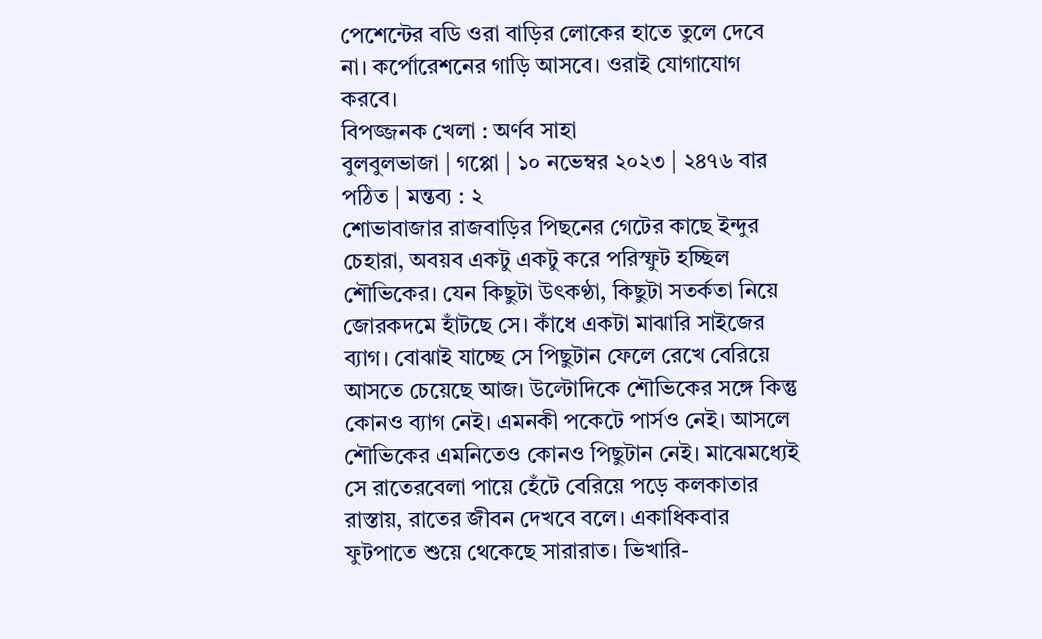পেশেন্টের বডি ওরা বাড়ির লোকের হাতে তুলে দেবে না। কর্পোরেশনের গাড়ি আসবে। ওরাই যোগাযোগ করবে।
বিপজ্জনক খেলা : অর্ণব সাহা
বুলবুলভাজা | গপ্পো | ১০ নভেম্বর ২০২৩ | ২৪৭৬ বার পঠিত | মন্তব্য : ২
শোভাবাজার রাজবাড়ির পিছনের গেটের কাছে ইন্দুর চেহারা, অবয়ব একটু একটু করে পরিস্ফুট হচ্ছিল শৌভিকের। যেন কিছুটা উৎকণ্ঠা, কিছুটা সতর্কতা নিয়ে জোরকদমে হাঁটছে সে। কাঁধে একটা মাঝারি সাইজের ব্যাগ। বোঝাই যাচ্ছে সে পিছুটান ফেলে রেখে বেরিয়ে আসতে চেয়েছে আজ। উল্টোদিকে শৌভিকের সঙ্গে কিন্তু কোনও ব্যাগ নেই। এমনকী পকেটে পার্সও নেই। আসলে শৌভিকের এমনিতেও কোনও পিছুটান নেই। মাঝেমধ্যেই সে রাতেরবেলা পায়ে হেঁটে বেরিয়ে পড়ে কলকাতার রাস্তায়, রাতের জীবন দেখবে বলে। একাধিকবার ফুটপাতে শুয়ে থেকেছে সারারাত। ভিখারি-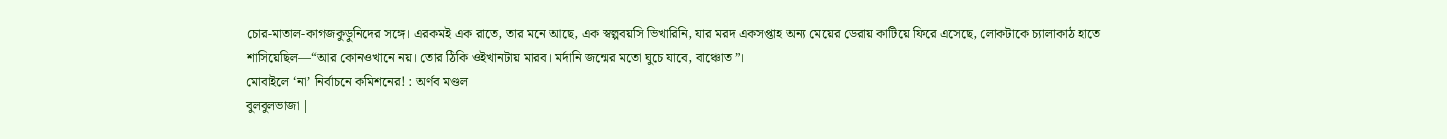চোর-মাতাল-কাগজকুড়ুনিদের সঙ্গে। এরকমই এক রাতে, তার মনে আছে, এক স্বল্পবয়সি ভিখারিনি, যার মরদ একসপ্তাহ অন্য মেয়ের ডেরায় কাটিয়ে ফিরে এসেছে, লোকটাকে চ্যালাকাঠ হাতে শাসিয়েছিল—“আর কোনওখানে নয়। তোর ঠিকি ওইখানটায় মারব। মর্দানি জন্মের মতো ঘুচে যাবে, বাঞ্চোত”।
মোবাইলে ‘না’ নির্বাচনে কমিশনের! : অর্ণব মণ্ডল
বুলবুলভাজা |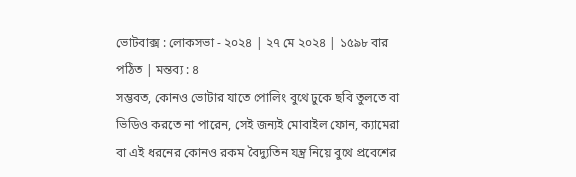ভোটবাক্স : লোকসভা - ২০২৪ | ২৭ মে ২০২৪ | ১৫৯৮ বার পঠিত | মন্তব্য : ৪
সম্ভবত, কোনও ভোটার যাতে পোলিং বুথে ঢুকে ছবি তুলতে বা ভিডিও করতে না পারেন, সেই জন্যই মোবাইল ফোন, ক্যামেরা বা এই ধরনের কোনও রকম বৈদ্যুতিন যন্ত্র নিয়ে বুথে প্রবেশের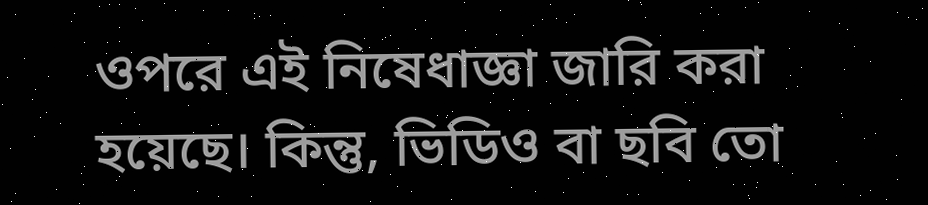ওপরে এই নিষেধাজ্ঞা জারি করা হয়েছে। কিন্তু, ভিডিও বা ছবি তো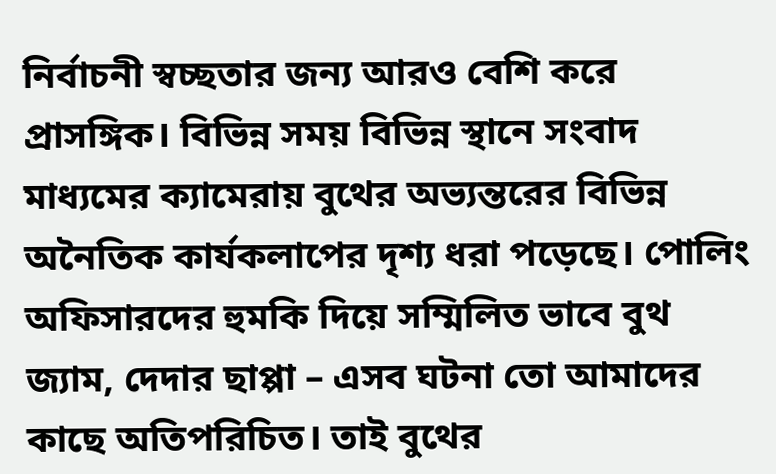নির্বাচনী স্বচ্ছতার জন্য আরও বেশি করে প্রাসঙ্গিক। বিভিন্ন সময় বিভিন্ন স্থানে সংবাদ মাধ্যমের ক্যামেরায় বুথের অভ্যন্তরের বিভিন্ন অনৈতিক কার্যকলাপের দৃশ্য ধরা পড়েছে। পোলিং অফিসারদের হুমকি দিয়ে সম্মিলিত ভাবে বুথ জ্যাম, দেদার ছাপ্পা – এসব ঘটনা তো আমাদের কাছে অতিপরিচিত। তাই বুথের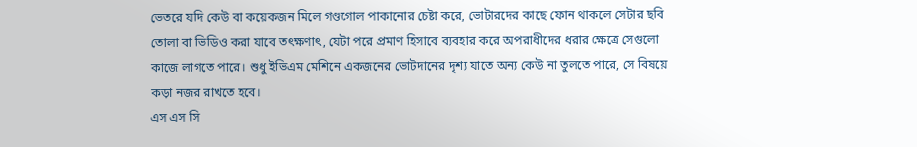ভেতরে যদি কেউ বা কয়েকজন মিলে গণ্ডগোল পাকানোর চেষ্টা করে, ভোটারদের কাছে ফোন থাকলে সেটার ছবি তোলা বা ভিডিও করা যাবে তৎক্ষণাৎ, যেটা পরে প্রমাণ হিসাবে ব্যবহার করে অপরাধীদের ধরার ক্ষেত্রে সেগুলো কাজে লাগতে পারে। শুধু ইভিএম মেশিনে একজনের ভোটদানের দৃশ্য যাতে অন্য কেউ না তুলতে পারে, সে বিষয়ে কড়া নজর রাখতে হবে।
এস এস সি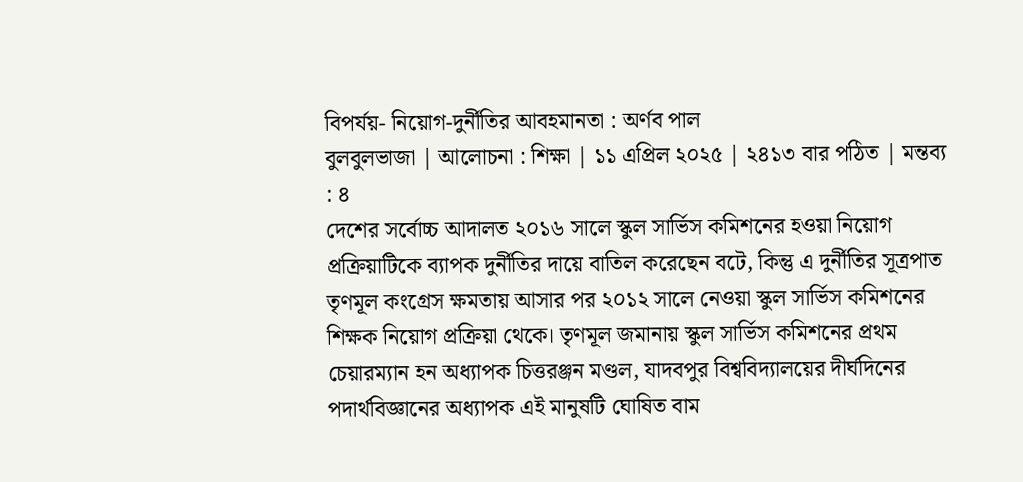বিপর্যয়- নিয়োগ-দুর্নীতির আবহমানতা : অর্ণব পাল
বুলবুলভাজা | আলোচনা : শিক্ষা | ১১ এপ্রিল ২০২৫ | ২৪১৩ বার পঠিত | মন্তব্য : ৪
দেশের সর্বোচ্চ আদালত ২০১৬ সালে স্কুল সার্ভিস কমিশনের হওয়া নিয়োগ প্রক্রিয়াটিকে ব্যাপক দুর্নীতির দায়ে বাতিল করেছেন বটে, কিন্তু এ দুর্নীতির সূত্রপাত তৃণমূল কংগ্রেস ক্ষমতায় আসার পর ২০১২ সালে নেওয়া স্কুল সার্ভিস কমিশনের শিক্ষক নিয়োগ প্রক্রিয়া থেকে। তৃণমূল জমানায় স্কুল সার্ভিস কমিশনের প্রথম চেয়ারম্যান হন অধ্যাপক চিত্তরঞ্জন মণ্ডল, যাদবপুর বিশ্ববিদ্যালয়ের দীর্ঘদিনের পদার্থবিজ্ঞানের অধ্যাপক এই মানুষটি ঘোষিত বাম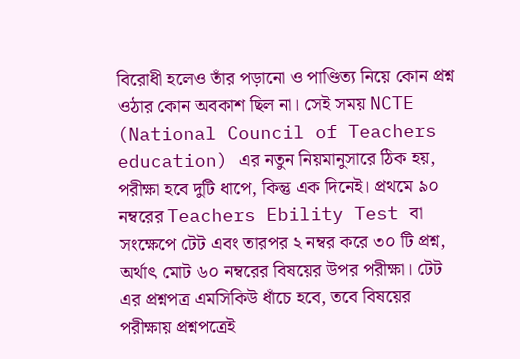বিরোধী হলেও তাঁর পড়ানো ও পাণ্ডিত্য নিয়ে কোন প্রশ্ন ওঠার কোন অবকাশ ছিল না। সেই সময় NCTE (National Council of Teachers education) এর নতুন নিয়মানুসারে ঠিক হয়, পরীক্ষা হবে দুটি ধাপে, কিন্তু এক দিনেই। প্রথমে ৯০ নম্বরের Teachers Ebility Test বা সংক্ষেপে টেট এবং তারপর ২ নম্বর করে ৩০ টি প্রশ্ন, অর্থাৎ মোট ৬০ নম্বরের বিষয়ের উপর পরীক্ষা। টেট এর প্রশ্নপত্র এমসিকিউ ধাঁচে হবে, তবে বিষয়ের পরীক্ষায় প্রশ্নপত্রেই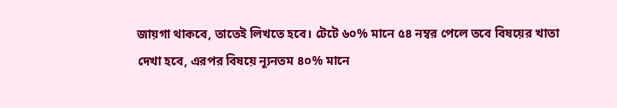জায়গা থাকবে, তাতেই লিখতে হবে। টেটে ৬০% মানে ৫৪ নম্বর পেলে তবে বিষয়ের খাতা দেখা হবে, এরপর বিষয়ে ন্যূনতম ৪০% মানে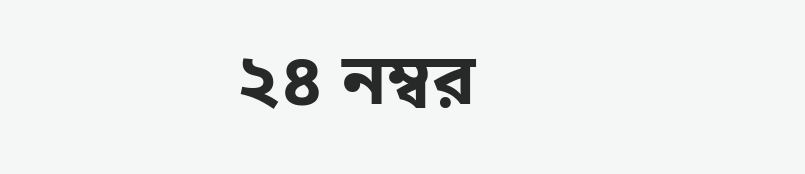২৪ নম্বর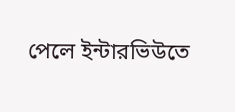পেলে ইন্টারভিউতে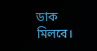ডাক মিলবে।